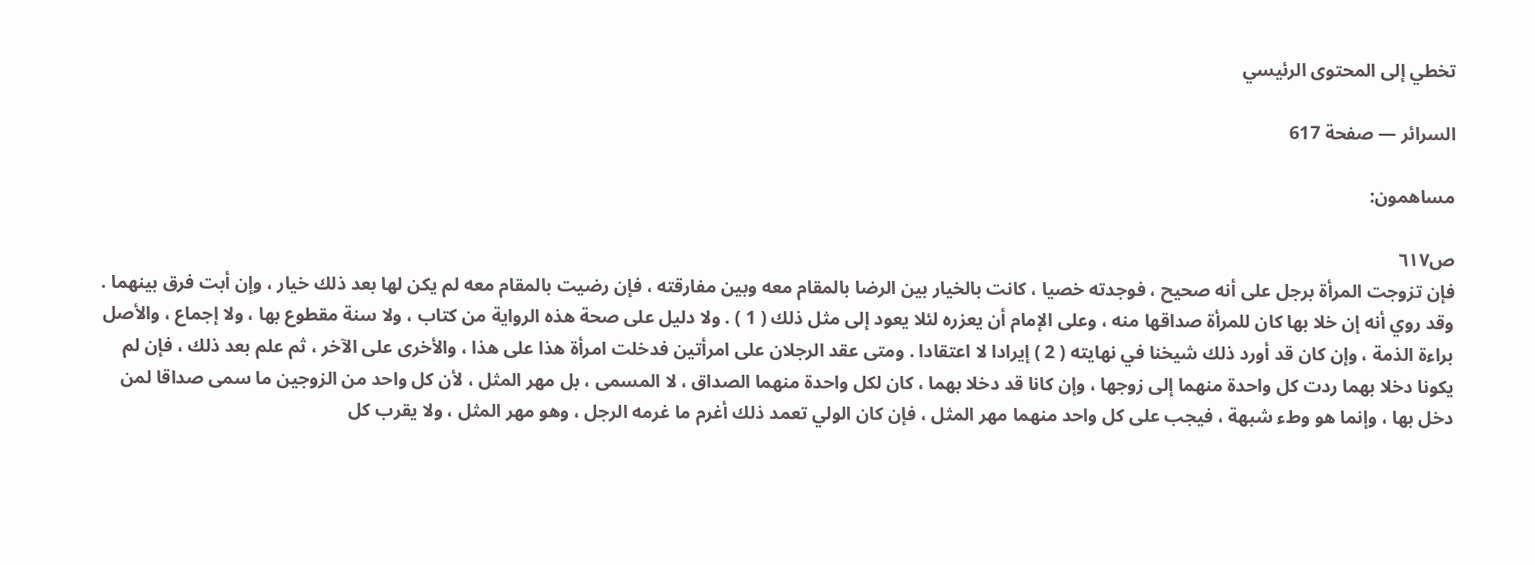تخطي إلى المحتوى الرئيسي

السرائر — صفحة 617

مساهمون:

ص٦١٧
فإن تزوجت المرأة برجل على أنه صحيح ، فوجدته خصيا ، كانت بالخيار بين الرضا بالمقام معه وبين مفارقته ، فإن رضيت بالمقام معه لم يكن لها بعد ذلك خيار ، وإن أبت فرق بينهما . وقد روي أنه إن خلا بها كان للمرأة صداقها منه ، وعلى الإمام أن يعزره لئلا يعود إلى مثل ذلك ( 1 ) . ولا دليل على صحة هذه الرواية من كتاب ، ولا سنة مقطوع بها ، ولا إجماع ، والأصل براءة الذمة ، وإن كان قد أورد ذلك شيخنا في نهايته ( 2 ) إيرادا لا اعتقادا . ومتى عقد الرجلان على امرأتين فدخلت امرأة هذا على هذا ، والأخرى على الآخر ، ثم علم بعد ذلك ، فإن لم يكونا دخلا بهما ردت كل واحدة منهما إلى زوجها ، وإن كانا قد دخلا بهما ، كان لكل واحدة منهما الصداق ، لا المسمى ، بل مهر المثل ، لأن كل واحد من الزوجين ما سمى صداقا لمن دخل بها ، وإنما هو وطء شبهة ، فيجب على كل واحد منهما مهر المثل ، فإن كان الولي تعمد ذلك أغرم ما غرمه الرجل ، وهو مهر المثل ، ولا يقرب كل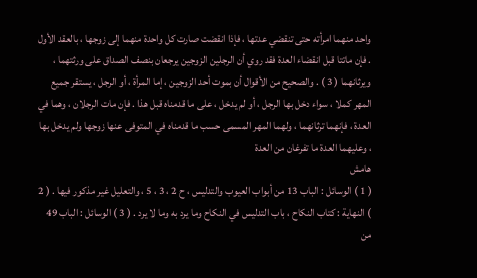واحد منهما امرأته حتى تنقضي عدتها ، فإذا انقضت صارت كل واحدة منهما إلى زوجها ، بالعقد الأول . فإن ماتتا قبل انقضاء العدة فقد روي أن الرجلين الزوجين يرجعان بنصف الصداق على ورثتهما ، ويرثانهما ( 3 ) . والصحيح من الأقوال أن بموت أحد الزوجين ، إما المرأة ، أو الرجل ، يستقر جميع المهر كملا ، سواء دخل بها الرجل ، أو لم يدخل ، على ما قدمناه قبل هذا . فإن مات الرجلان ، وهما في العدة ، فإنهما ترثانهما ، ولهما المهر المسمى حسب ما قدمناه في المتوفى عنها زوجها ولم يدخل بها ، وعليهما العدة ما تفرغان من العدة
هامش
( 1 ) الوسائل : الباب 13 من أبواب العيوب والتدليس ، ح 2 ، 3 ، 5 ، والتعليل غير مذكور فيها . ( 2 ) النهاية : كتاب النكاح ، باب التدليس في النكاح وما يرد به وما لا يرد . ( 3 ) الوسائل : الباب 49 من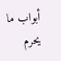أبواب ما يحرم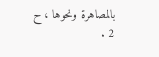بالمصاهرة ونحوها ، ح 2 .